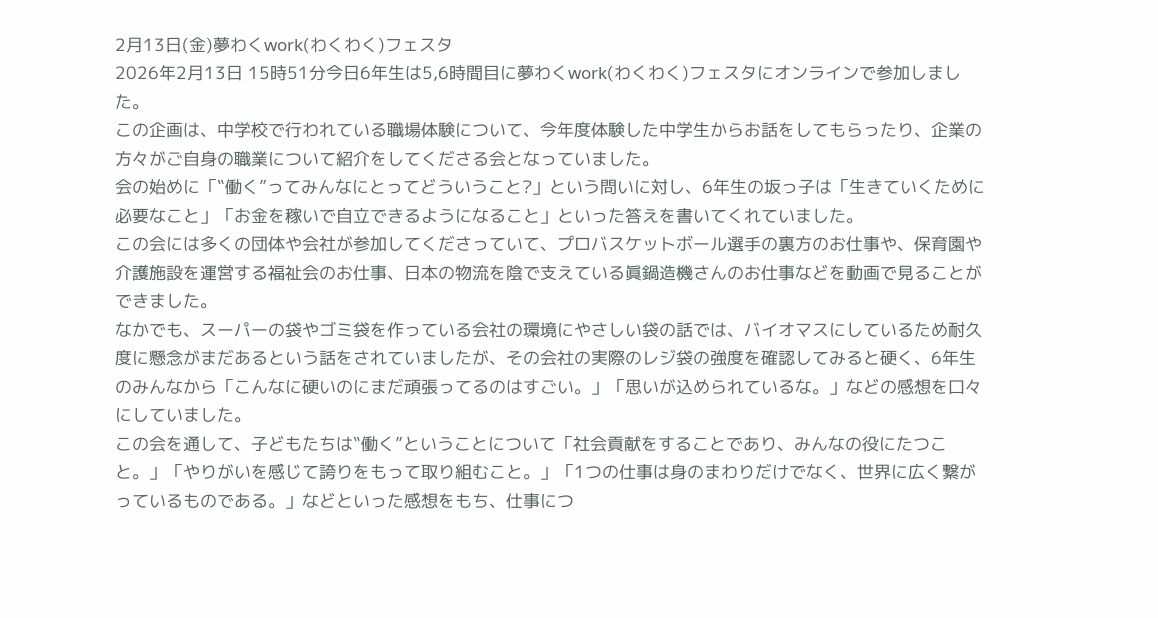2月13日(金)夢わくwork(わくわく)フェスタ
2026年2月13日 15時51分今日6年生は5,6時間目に夢わくwork(わくわく)フェスタにオンラインで参加しました。
この企画は、中学校で行われている職場体験について、今年度体験した中学生からお話をしてもらったり、企業の方々がご自身の職業について紹介をしてくださる会となっていました。
会の始めに「‟働く”ってみんなにとってどういうこと?」という問いに対し、6年生の坂っ子は「生きていくために必要なこと」「お金を稼いで自立できるようになること」といった答えを書いてくれていました。
この会には多くの団体や会社が参加してくださっていて、プロバスケットボール選手の裏方のお仕事や、保育園や介護施設を運営する福祉会のお仕事、日本の物流を陰で支えている眞鍋造機さんのお仕事などを動画で見ることができました。
なかでも、スーパーの袋やゴミ袋を作っている会社の環境にやさしい袋の話では、バイオマスにしているため耐久度に懸念がまだあるという話をされていましたが、その会社の実際のレジ袋の強度を確認してみると硬く、6年生のみんなから「こんなに硬いのにまだ頑張ってるのはすごい。」「思いが込められているな。」などの感想を口々にしていました。
この会を通して、子どもたちは‟働く”ということについて「社会貢献をすることであり、みんなの役にたつこと。」「やりがいを感じて誇りをもって取り組むこと。」「1つの仕事は身のまわりだけでなく、世界に広く繋がっているものである。」などといった感想をもち、仕事につ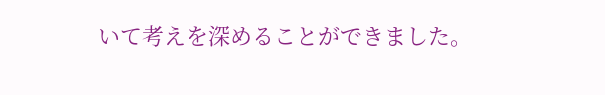いて考えを深めることができました。